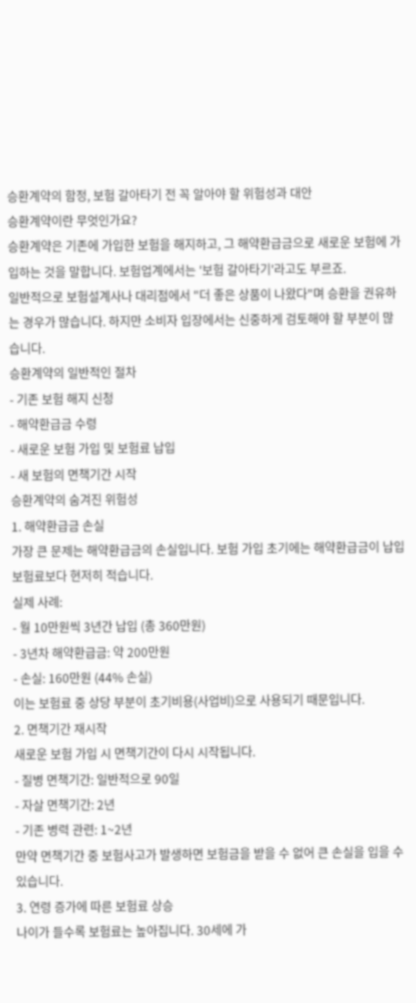승환계약의 함정, 보험 갈아타기 전 꼭 알아야 할 위험성과 대안
승환계약이란 무엇인가요?
승환계약은 기존에 가입한 보험을 해지하고, 그 해약환급금으로 새로운 보험에 가입하는 것을 말합니다. 보험업계에서는 '보험 갈아타기'라고도 부르죠.
일반적으로 보험설계사나 대리점에서 "더 좋은 상품이 나왔다"며 승환을 권유하는 경우가 많습니다. 하지만 소비자 입장에서는 신중하게 검토해야 할 부분이 많습니다.
승환계약의 일반적인 절차
- 기존 보험 해지 신청
- 해약환급금 수령
- 새로운 보험 가입 및 보험료 납입
- 새 보험의 면책기간 시작
승환계약의 숨겨진 위험성
1. 해약환급금 손실
가장 큰 문제는 해약환급금의 손실입니다. 보험 가입 초기에는 해약환급금이 납입보험료보다 현저히 적습니다.
실제 사례:
- 월 10만원씩 3년간 납입 (총 360만원)
- 3년차 해약환급금: 약 200만원
- 손실: 160만원 (44% 손실)
이는 보험료 중 상당 부분이 초기비용(사업비)으로 사용되기 때문입니다.
2. 면책기간 재시작
새로운 보험 가입 시 면책기간이 다시 시작됩니다.
- 질병 면책기간: 일반적으로 90일
- 자살 면책기간: 2년
- 기존 병력 관련: 1~2년
만약 면책기간 중 보험사고가 발생하면 보험금을 받을 수 없어 큰 손실을 입을 수 있습니다.
3. 연령 증가에 따른 보험료 상승
나이가 들수록 보험료는 높아집니다. 30세에 가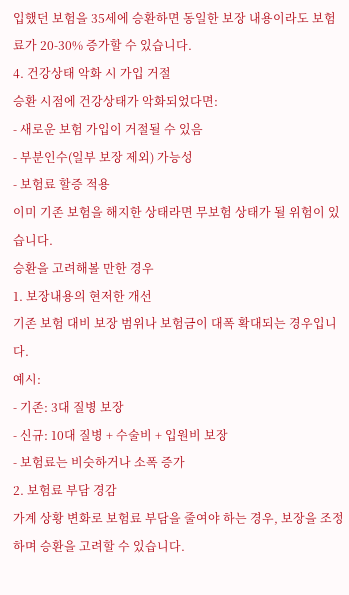입했던 보험을 35세에 승환하면 동일한 보장 내용이라도 보험료가 20-30% 증가할 수 있습니다.
4. 건강상태 악화 시 가입 거절
승환 시점에 건강상태가 악화되었다면:
- 새로운 보험 가입이 거절될 수 있음
- 부분인수(일부 보장 제외) 가능성
- 보험료 할증 적용
이미 기존 보험을 해지한 상태라면 무보험 상태가 될 위험이 있습니다.
승환을 고려해볼 만한 경우
1. 보장내용의 현저한 개선
기존 보험 대비 보장 범위나 보험금이 대폭 확대되는 경우입니다.
예시:
- 기존: 3대 질병 보장
- 신규: 10대 질병 + 수술비 + 입원비 보장
- 보험료는 비슷하거나 소폭 증가
2. 보험료 부담 경감
가계 상황 변화로 보험료 부담을 줄여야 하는 경우, 보장을 조정하며 승환을 고려할 수 있습니다.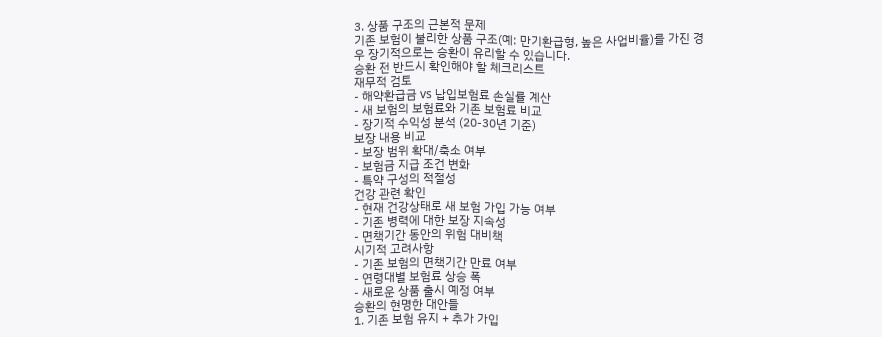3. 상품 구조의 근본적 문제
기존 보험이 불리한 상품 구조(예: 만기환급형, 높은 사업비율)를 가진 경우 장기적으로는 승환이 유리할 수 있습니다.
승환 전 반드시 확인해야 할 체크리스트
재무적 검토
- 해약환급금 vs 납입보험료 손실률 계산
- 새 보험의 보험료와 기존 보험료 비교
- 장기적 수익성 분석 (20-30년 기준)
보장 내용 비교
- 보장 범위 확대/축소 여부
- 보험금 지급 조건 변화
- 특약 구성의 적절성
건강 관련 확인
- 현재 건강상태로 새 보험 가입 가능 여부
- 기존 병력에 대한 보장 지속성
- 면책기간 동안의 위험 대비책
시기적 고려사항
- 기존 보험의 면책기간 만료 여부
- 연령대별 보험료 상승 폭
- 새로운 상품 출시 예정 여부
승환의 현명한 대안들
1. 기존 보험 유지 + 추가 가입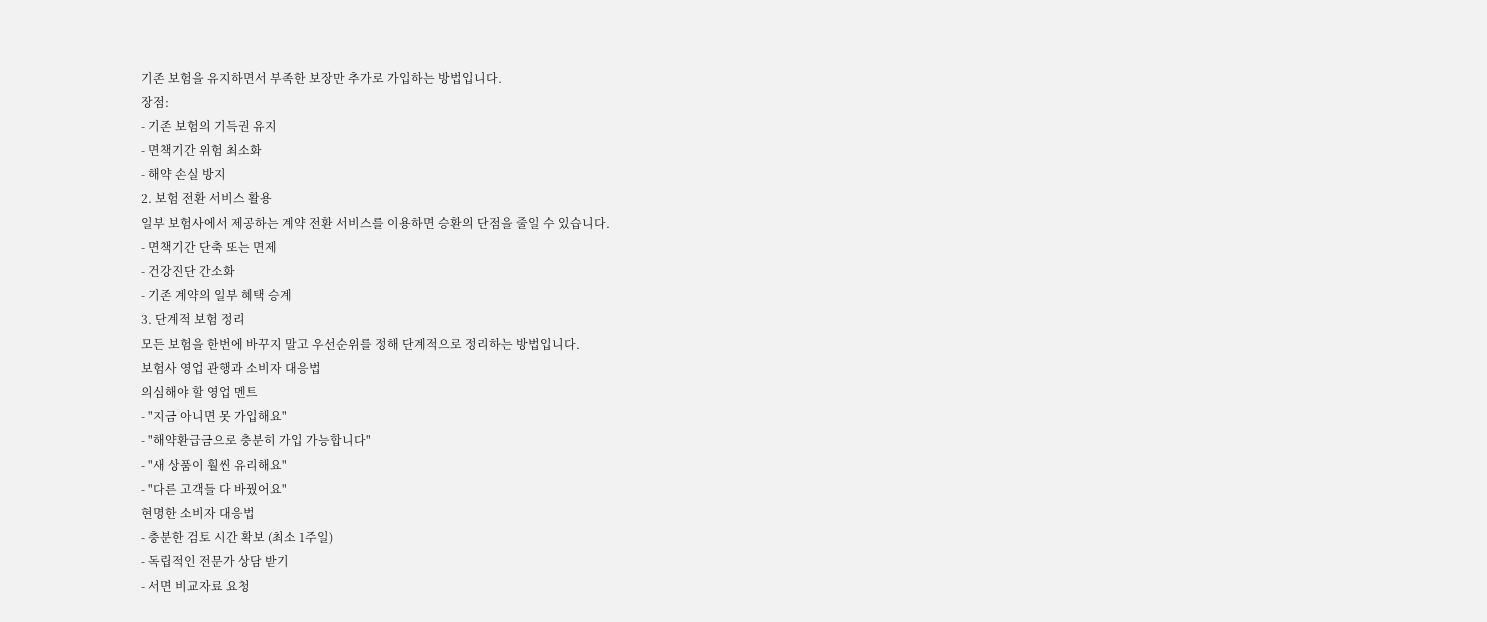기존 보험을 유지하면서 부족한 보장만 추가로 가입하는 방법입니다.
장점:
- 기존 보험의 기득권 유지
- 면책기간 위험 최소화
- 해약 손실 방지
2. 보험 전환 서비스 활용
일부 보험사에서 제공하는 계약 전환 서비스를 이용하면 승환의 단점을 줄일 수 있습니다.
- 면책기간 단축 또는 면제
- 건강진단 간소화
- 기존 계약의 일부 혜택 승계
3. 단계적 보험 정리
모든 보험을 한번에 바꾸지 말고 우선순위를 정해 단계적으로 정리하는 방법입니다.
보험사 영업 관행과 소비자 대응법
의심해야 할 영업 멘트
- "지금 아니면 못 가입해요"
- "해약환급금으로 충분히 가입 가능합니다"
- "새 상품이 훨씬 유리해요"
- "다른 고객들 다 바꿨어요"
현명한 소비자 대응법
- 충분한 검토 시간 확보 (최소 1주일)
- 독립적인 전문가 상담 받기
- 서면 비교자료 요청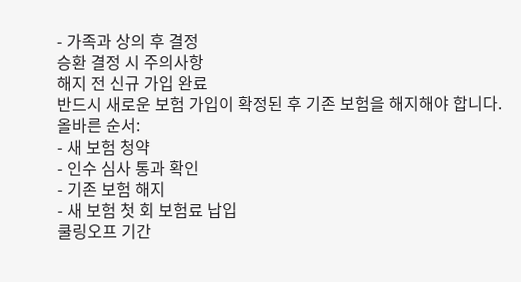- 가족과 상의 후 결정
승환 결정 시 주의사항
해지 전 신규 가입 완료
반드시 새로운 보험 가입이 확정된 후 기존 보험을 해지해야 합니다.
올바른 순서:
- 새 보험 청약
- 인수 심사 통과 확인
- 기존 보험 해지
- 새 보험 첫 회 보험료 납입
쿨링오프 기간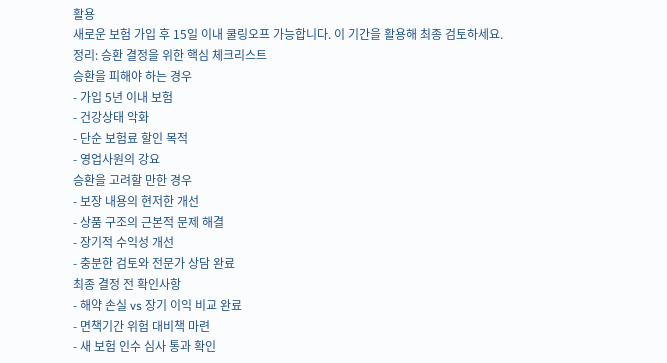활용
새로운 보험 가입 후 15일 이내 쿨링오프 가능합니다. 이 기간을 활용해 최종 검토하세요.
정리: 승환 결정을 위한 핵심 체크리스트
승환을 피해야 하는 경우
- 가입 5년 이내 보험
- 건강상태 악화
- 단순 보험료 할인 목적
- 영업사원의 강요
승환을 고려할 만한 경우
- 보장 내용의 현저한 개선
- 상품 구조의 근본적 문제 해결
- 장기적 수익성 개선
- 충분한 검토와 전문가 상담 완료
최종 결정 전 확인사항
- 해약 손실 vs 장기 이익 비교 완료
- 면책기간 위험 대비책 마련
- 새 보험 인수 심사 통과 확인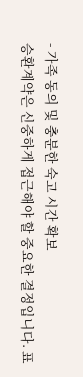- 가족 동의 및 충분한 숙고 시간 확보
승환계약은 신중하게 접근해야 할 중요한 결정입니다. 표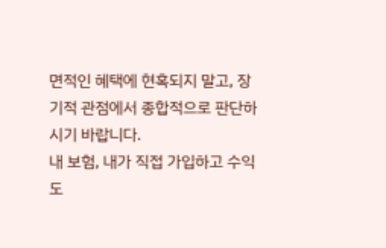면적인 혜택에 현혹되지 말고, 장기적 관점에서 종합적으로 판단하시기 바랍니다.
내 보험, 내가 직접 가입하고 수익도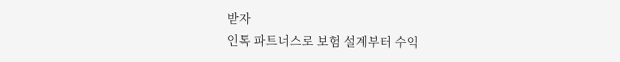받자
인톡 파트너스로 보험 설계부터 수익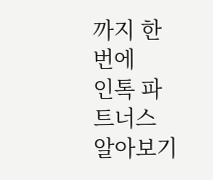까지 한번에
인톡 파트너스 알아보기